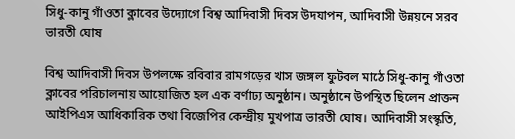সিধু-কানু গাঁওতা ক্লাবের উদ্যোগে বিশ্ব আদিবাসী দিবস উদযাপন, আদিবাসী উন্নয়নে সরব ভারতী ঘোষ

বিশ্ব আদিবাসী দিবস উপলক্ষে রবিবার রামগড়ের খাস জঙ্গল ফুটবল মাঠে সিধু-কানু গাঁওতা ক্লাবের পরিচালনায় আয়োজিত হল এক বর্ণাঢ্য অনুষ্ঠান। অনুষ্ঠানে উপস্থিত ছিলেন প্রাক্তন আইপিএস আধিকারিক তথা বিজেপির কেন্দ্রীয় মুখপাত্র ভারতী ঘোষ। আদিবাসী সংস্কৃতি,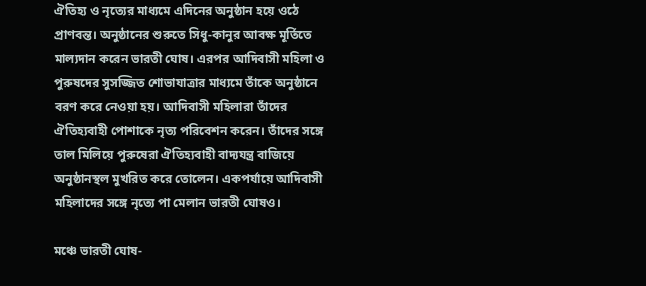ঐতিহ্য ও নৃত্যের মাধ্যমে এদিনের অনুষ্ঠান হয়ে ওঠে প্রাণবন্ত। অনুষ্ঠানের শুরুতে সিধু-কানুর আবক্ষ মূর্তিতে মাল্যদান করেন ভারতী ঘোষ। এরপর আদিবাসী মহিলা ও পুরুষদের সুসজ্জিত শোভাযাত্রার মাধ্যমে তাঁকে অনুষ্ঠানে বরণ করে নেওয়া হয়। আদিবাসী মহিলারা তাঁদের ঐতিহ্যবাহী পোশাকে নৃত্য পরিবেশন করেন। তাঁদের সঙ্গে তাল মিলিয়ে পুরুষেরা ঐতিহ্যবাহী বাদ্যযন্ত্র বাজিয়ে অনুষ্ঠানস্থল মুখরিত করে তোলেন। একপর্যায়ে আদিবাসী মহিলাদের সঙ্গে নৃত্যে পা মেলান ভারতী ঘোষও।

মঞ্চে ভারতী ঘোষ-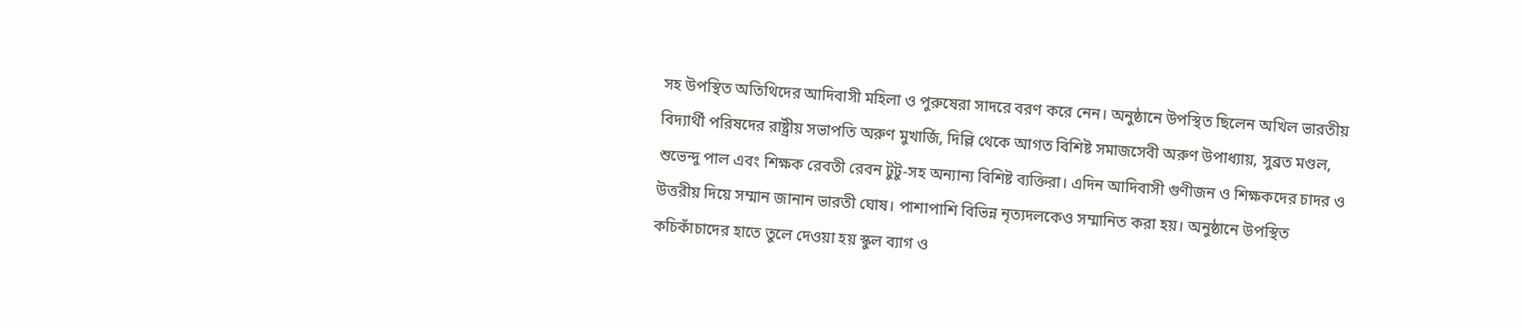সহ উপস্থিত অতিথিদের আদিবাসী মহিলা ও পুরুষেরা সাদরে বরণ করে নেন। অনুষ্ঠানে উপস্থিত ছিলেন অখিল ভারতীয় বিদ্যার্থী পরিষদের রাষ্ট্রীয় সভাপতি অরুণ মুখার্জি, দিল্লি থেকে আগত বিশিষ্ট সমাজসেবী অরুণ উপাধ্যায়, সুব্রত মণ্ডল, শুভেন্দু পাল এবং শিক্ষক রেবতী রেবন টুটু-সহ অন্যান্য বিশিষ্ট ব্যক্তিরা। এদিন আদিবাসী গুণীজন ও শিক্ষকদের চাদর ও উত্তরীয় দিয়ে সম্মান জানান ভারতী ঘোষ। পাশাপাশি বিভিন্ন নৃত্যদলকেও সম্মানিত করা হয়। অনুষ্ঠানে উপস্থিত কচিকাঁচাদের হাতে তুলে দেওয়া হয় স্কুল ব্যাগ ও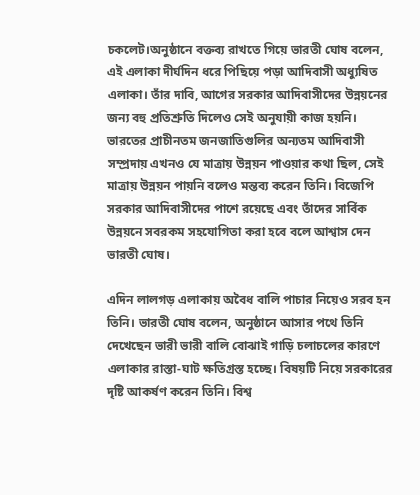চকলেট।অনুষ্ঠানে বক্তব্য রাখতে গিয়ে ভারতী ঘোষ বলেন, এই এলাকা দীর্ঘদিন ধরে পিছিয়ে পড়া আদিবাসী অধ্যুষিত এলাকা। তাঁর দাবি, আগের সরকার আদিবাসীদের উন্নয়নের জন্য বহু প্রতিশ্রুতি দিলেও সেই অনুযায়ী কাজ হয়নি। ভারতের প্রাচীনতম জনজাতিগুলির অন্যতম আদিবাসী সম্প্রদায় এখনও যে মাত্রায় উন্নয়ন পাওয়ার কথা ছিল, সেই মাত্রায় উন্নয়ন পায়নি বলেও মন্তব্য করেন তিনি। বিজেপি সরকার আদিবাসীদের পাশে রয়েছে এবং তাঁদের সার্বিক উন্নয়নে সবরকম সহযোগিতা করা হবে বলে আশ্বাস দেন ভারতী ঘোষ।

এদিন লালগড় এলাকায় অবৈধ বালি পাচার নিয়েও সরব হন তিনি। ভারতী ঘোষ বলেন, অনুষ্ঠানে আসার পথে তিনি দেখেছেন ভারী ভারী বালি বোঝাই গাড়ি চলাচলের কারণে এলাকার রাস্তা-ঘাট ক্ষতিগ্রস্ত হচ্ছে। বিষয়টি নিয়ে সরকারের দৃষ্টি আকর্ষণ করেন তিনি। বিশ্ব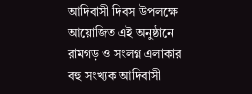আদিবাসী দিবস উপলক্ষে আয়োজিত এই অনুষ্ঠানে রামগড় ও সংলগ্ন এলাকার বহু সংখ্যক আদিবাসী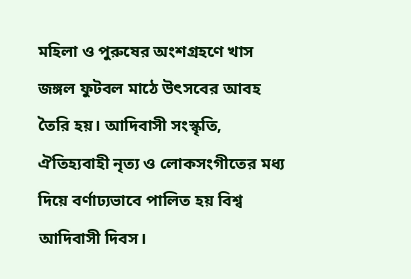মহিলা ও পুরুষের অংশগ্রহণে খাস জঙ্গল ফুটবল মাঠে উৎসবের আবহ তৈরি হয়। আদিবাসী সংস্কৃতি, ঐতিহ্যবাহী নৃত্য ও লোকসংগীতের মধ্য দিয়ে বর্ণাঢ্যভাবে পালিত হয় বিশ্ব আদিবাসী দিবস।